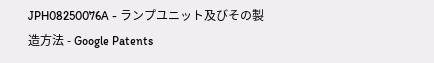JPH08250076A - ランプユニット及びその製造方法 - Google Patents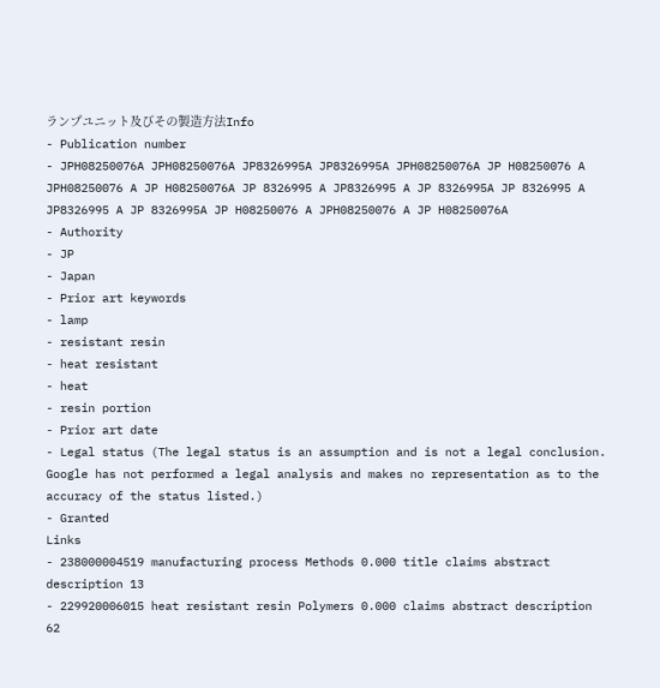ランプユニット及びその製造方法Info
- Publication number
- JPH08250076A JPH08250076A JP8326995A JP8326995A JPH08250076A JP H08250076 A JPH08250076 A JP H08250076A JP 8326995 A JP8326995 A JP 8326995A JP 8326995 A JP8326995 A JP 8326995A JP H08250076 A JPH08250076 A JP H08250076A
- Authority
- JP
- Japan
- Prior art keywords
- lamp
- resistant resin
- heat resistant
- heat
- resin portion
- Prior art date
- Legal status (The legal status is an assumption and is not a legal conclusion. Google has not performed a legal analysis and makes no representation as to the accuracy of the status listed.)
- Granted
Links
- 238000004519 manufacturing process Methods 0.000 title claims abstract description 13
- 229920006015 heat resistant resin Polymers 0.000 claims abstract description 62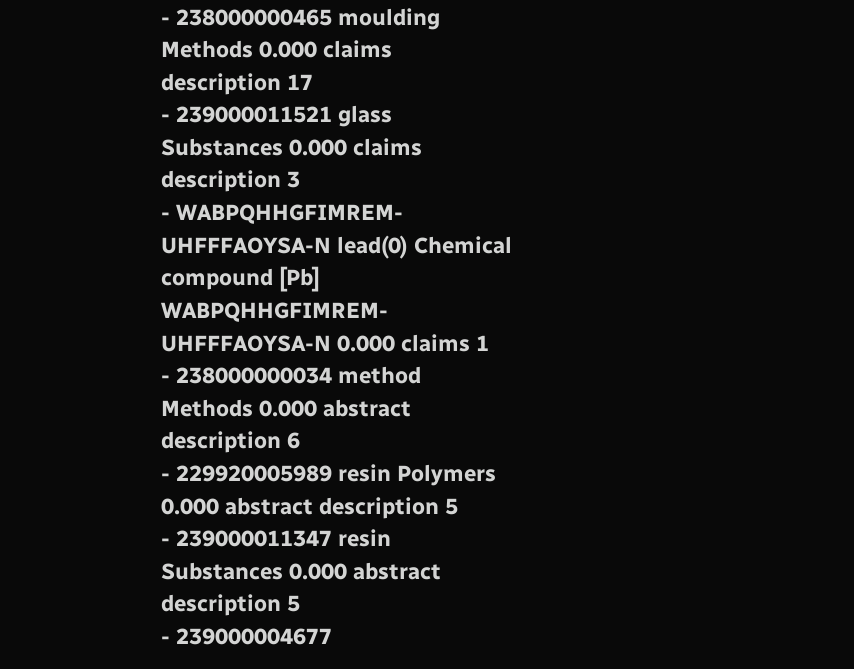- 238000000465 moulding Methods 0.000 claims description 17
- 239000011521 glass Substances 0.000 claims description 3
- WABPQHHGFIMREM-UHFFFAOYSA-N lead(0) Chemical compound [Pb] WABPQHHGFIMREM-UHFFFAOYSA-N 0.000 claims 1
- 238000000034 method Methods 0.000 abstract description 6
- 229920005989 resin Polymers 0.000 abstract description 5
- 239000011347 resin Substances 0.000 abstract description 5
- 239000004677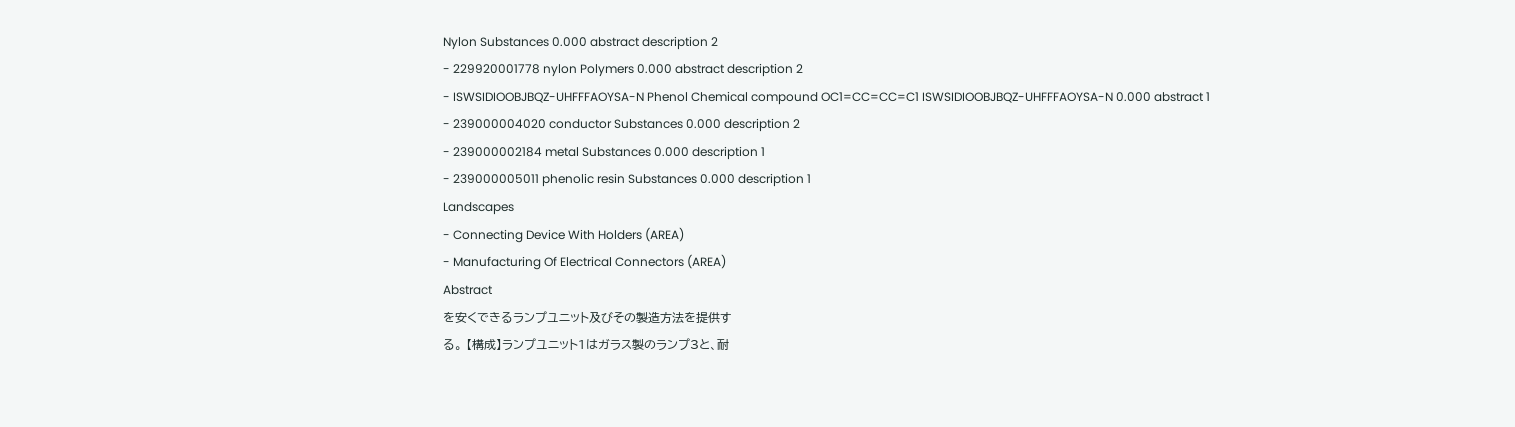Nylon Substances 0.000 abstract description 2
- 229920001778 nylon Polymers 0.000 abstract description 2
- ISWSIDIOOBJBQZ-UHFFFAOYSA-N Phenol Chemical compound OC1=CC=CC=C1 ISWSIDIOOBJBQZ-UHFFFAOYSA-N 0.000 abstract 1
- 239000004020 conductor Substances 0.000 description 2
- 239000002184 metal Substances 0.000 description 1
- 239000005011 phenolic resin Substances 0.000 description 1
Landscapes
- Connecting Device With Holders (AREA)
- Manufacturing Of Electrical Connectors (AREA)
Abstract
を安くできるランプユニット及びその製造方法を提供す
る。 【構成】ランプユニット1はガラス製のランプ3と、耐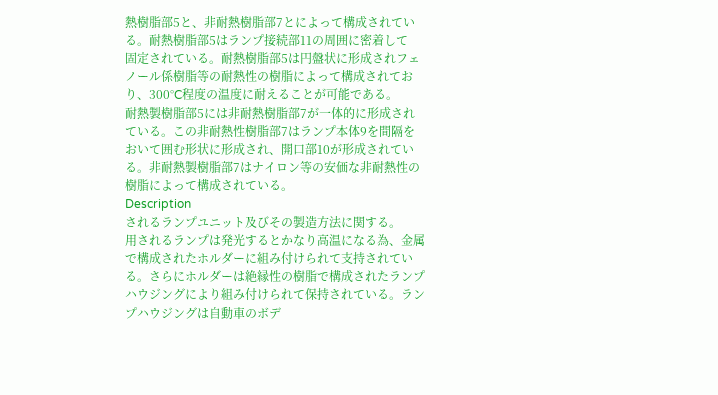熱樹脂部5と、非耐熱樹脂部7とによって構成されてい
る。耐熱樹脂部5はランプ接続部11の周囲に密着して
固定されている。耐熱樹脂部5は円盤状に形成されフェ
ノール係樹脂等の耐熱性の樹脂によって構成されてお
り、300°C程度の温度に耐えることが可能である。
耐熱製樹脂部5には非耐熱樹脂部7が一体的に形成され
ている。この非耐熱性樹脂部7はランプ本体9を間隔を
おいて囲む形状に形成され、開口部10が形成されてい
る。非耐熱製樹脂部7はナイロン等の安価な非耐熱性の
樹脂によって構成されている。
Description
されるランプユニット及びその製造方法に関する。
用されるランプは発光するとかなり高温になる為、金属
で構成されたホルダーに組み付けられて支持されてい
る。さらにホルダーは絶縁性の樹脂で構成されたランプ
ハウジングにより組み付けられて保持されている。ラン
プハウジングは自動車のボデ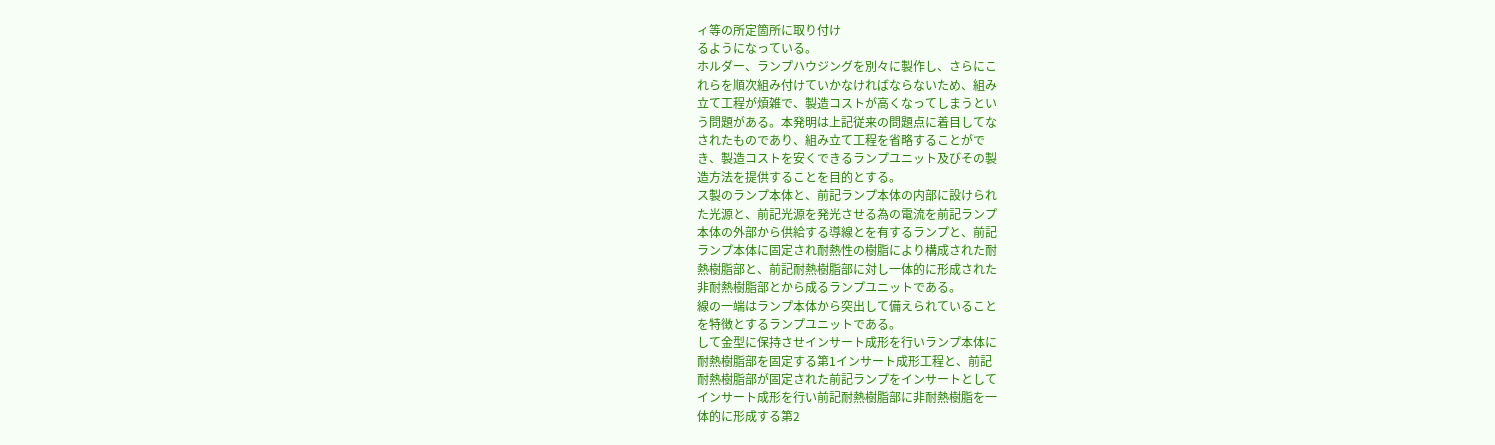ィ等の所定箇所に取り付け
るようになっている。
ホルダー、ランプハウジングを別々に製作し、さらにこ
れらを順次組み付けていかなければならないため、組み
立て工程が煩雑で、製造コストが高くなってしまうとい
う問題がある。本発明は上記従来の問題点に着目してな
されたものであり、組み立て工程を省略することがで
き、製造コストを安くできるランプユニット及びその製
造方法を提供することを目的とする。
ス製のランプ本体と、前記ランプ本体の内部に設けられ
た光源と、前記光源を発光させる為の電流を前記ランプ
本体の外部から供給する導線とを有するランプと、前記
ランプ本体に固定され耐熱性の樹脂により構成された耐
熱樹脂部と、前記耐熱樹脂部に対し一体的に形成された
非耐熱樹脂部とから成るランプユニットである。
線の一端はランプ本体から突出して備えられていること
を特徴とするランプユニットである。
して金型に保持させインサート成形を行いランプ本体に
耐熱樹脂部を固定する第1インサート成形工程と、前記
耐熱樹脂部が固定された前記ランプをインサートとして
インサート成形を行い前記耐熱樹脂部に非耐熱樹脂を一
体的に形成する第2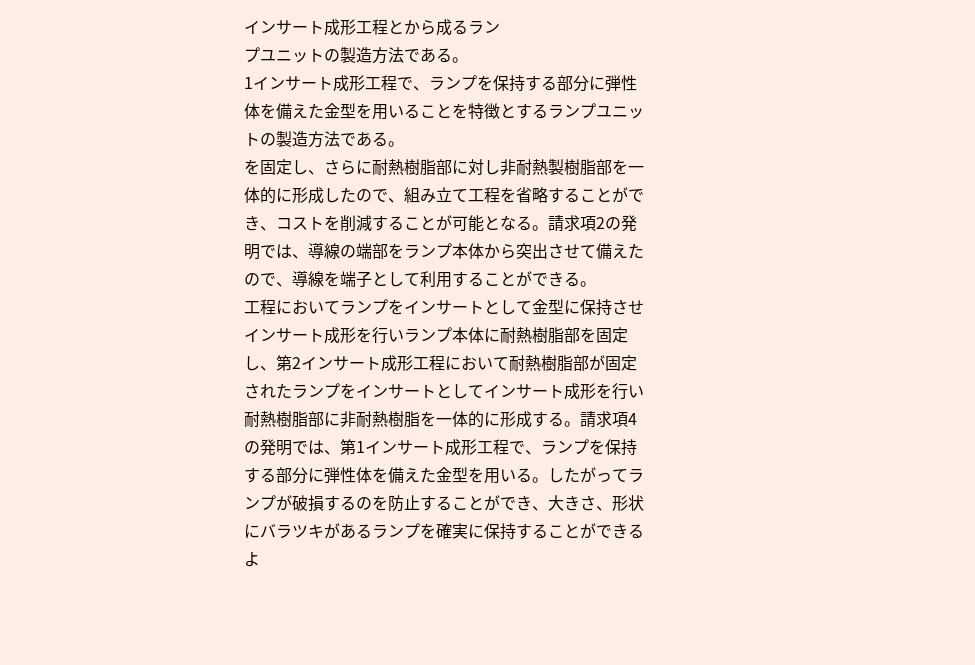インサート成形工程とから成るラン
プユニットの製造方法である。
1インサート成形工程で、ランプを保持する部分に弾性
体を備えた金型を用いることを特徴とするランプユニッ
トの製造方法である。
を固定し、さらに耐熱樹脂部に対し非耐熱製樹脂部を一
体的に形成したので、組み立て工程を省略することがで
き、コストを削減することが可能となる。請求項2の発
明では、導線の端部をランプ本体から突出させて備えた
ので、導線を端子として利用することができる。
工程においてランプをインサートとして金型に保持させ
インサート成形を行いランプ本体に耐熱樹脂部を固定
し、第2インサート成形工程において耐熱樹脂部が固定
されたランプをインサートとしてインサート成形を行い
耐熱樹脂部に非耐熱樹脂を一体的に形成する。請求項4
の発明では、第1インサート成形工程で、ランプを保持
する部分に弾性体を備えた金型を用いる。したがってラ
ンプが破損するのを防止することができ、大きさ、形状
にバラツキがあるランプを確実に保持することができる
よ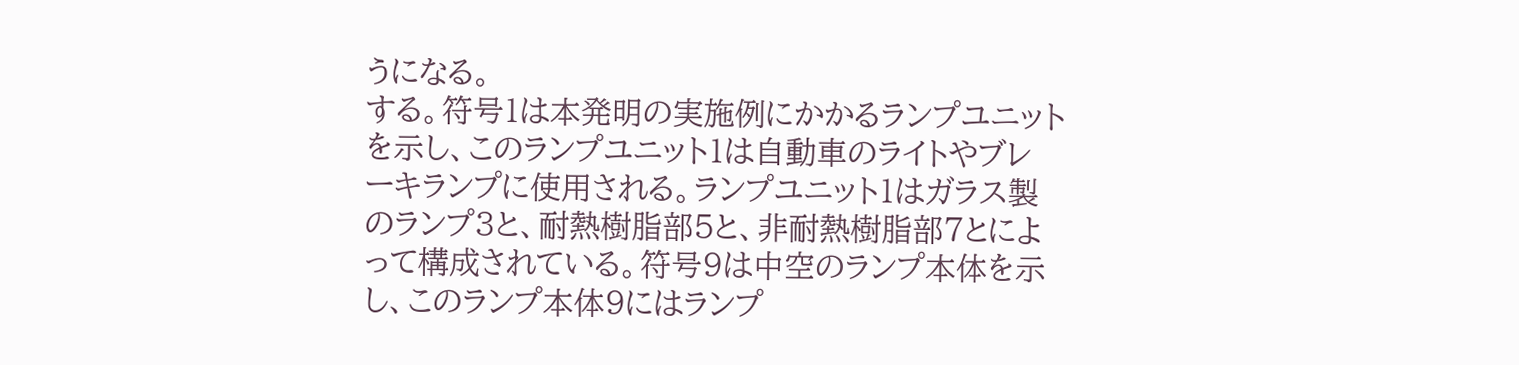うになる。
する。符号1は本発明の実施例にかかるランプユニット
を示し、このランプユニット1は自動車のライトやブレ
ーキランプに使用される。ランプユニット1はガラス製
のランプ3と、耐熱樹脂部5と、非耐熱樹脂部7とによ
って構成されている。符号9は中空のランプ本体を示
し、このランプ本体9にはランプ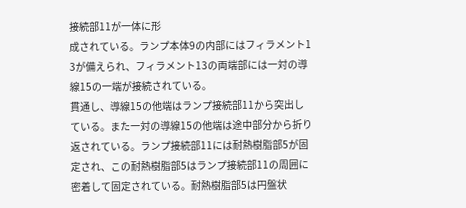接続部11が一体に形
成されている。ランプ本体9の内部にはフィラメント1
3が備えられ、フィラメント13の両端部には一対の導
線15の一端が接続されている。
貫通し、導線15の他端はランプ接続部11から突出し
ている。また一対の導線15の他端は途中部分から折り
返されている。ランプ接続部11には耐熱樹脂部5が固
定され、この耐熱樹脂部5はランプ接続部11の周囲に
密着して固定されている。耐熱樹脂部5は円盤状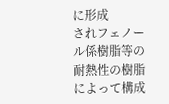に形成
されフェノール係樹脂等の耐熱性の樹脂によって構成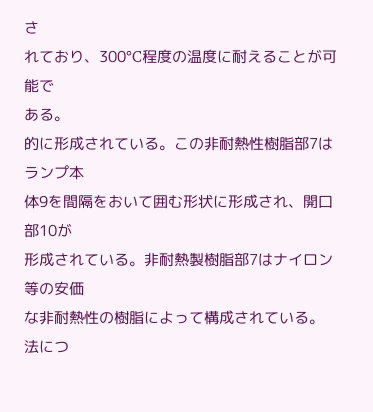さ
れており、300°C程度の温度に耐えることが可能で
ある。
的に形成されている。この非耐熱性樹脂部7はランプ本
体9を間隔をおいて囲む形状に形成され、開口部10が
形成されている。非耐熱製樹脂部7はナイロン等の安価
な非耐熱性の樹脂によって構成されている。
法につ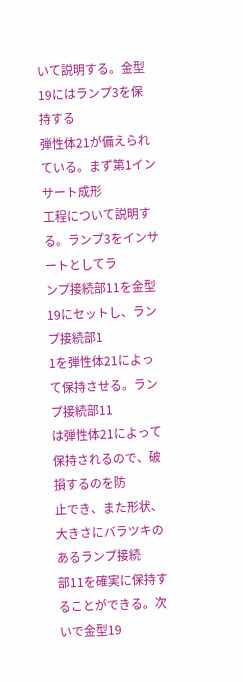いて説明する。金型19にはランプ3を保持する
弾性体21が備えられている。まず第1インサート成形
工程について説明する。ランプ3をインサートとしてラ
ンプ接続部11を金型19にセットし、ランプ接続部1
1を弾性体21によって保持させる。ランプ接続部11
は弾性体21によって保持されるので、破損するのを防
止でき、また形状、大きさにバラツキのあるランプ接続
部11を確実に保持することができる。次いで金型19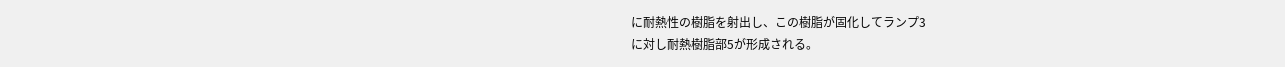に耐熱性の樹脂を射出し、この樹脂が固化してランプ3
に対し耐熱樹脂部5が形成される。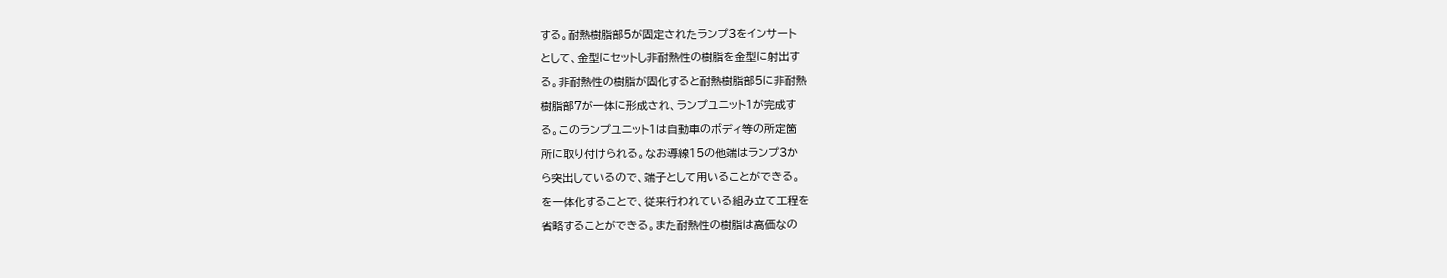する。耐熱樹脂部5が固定されたランプ3をインサート
として、金型にセットし非耐熱性の樹脂を金型に射出す
る。非耐熱性の樹脂が固化すると耐熱樹脂部5に非耐熱
樹脂部7が一体に形成され、ランプユニット1が完成す
る。このランプユニット1は自動車のボディ等の所定箇
所に取り付けられる。なお導線15の他端はランプ3か
ら突出しているので、端子として用いることができる。
を一体化することで、従来行われている組み立て工程を
省略することができる。また耐熱性の樹脂は高価なの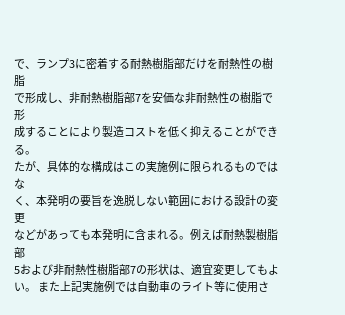で、ランプ3に密着する耐熱樹脂部だけを耐熱性の樹脂
で形成し、非耐熱樹脂部7を安価な非耐熱性の樹脂で形
成することにより製造コストを低く抑えることができ
る。
たが、具体的な構成はこの実施例に限られるものではな
く、本発明の要旨を逸脱しない範囲における設計の変更
などがあっても本発明に含まれる。例えば耐熱製樹脂部
5および非耐熱性樹脂部7の形状は、適宜変更してもよ
い。 また上記実施例では自動車のライト等に使用さ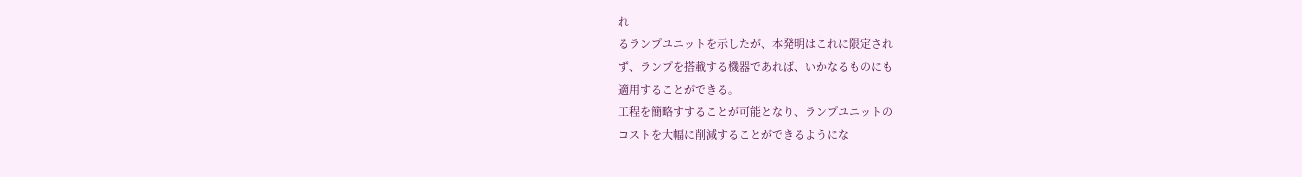れ
るランプユニットを示したが、本発明はこれに限定され
ず、ランプを搭載する機器であれば、いかなるものにも
適用することができる。
工程を簡略すすることが可能となり、ランプユニットの
コストを大幅に削減することができるようにな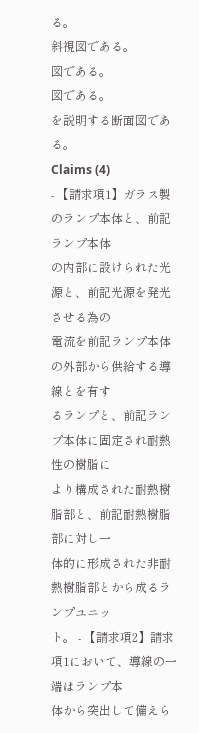る。
斜視図である。
図である。
図である。
を説明する断面図である。
Claims (4)
- 【請求項1】ガラス製のランプ本体と、前記ランプ本体
の内部に設けられた光源と、前記光源を発光させる為の
電流を前記ランプ本体の外部から供給する導線とを有す
るランプと、前記ランプ本体に固定され耐熱性の樹脂に
より構成された耐熱樹脂部と、前記耐熱樹脂部に対し一
体的に形成された非耐熱樹脂部とから成るランプユニッ
ト。 - 【請求項2】請求項1において、導線の一端はランプ本
体から突出して備えら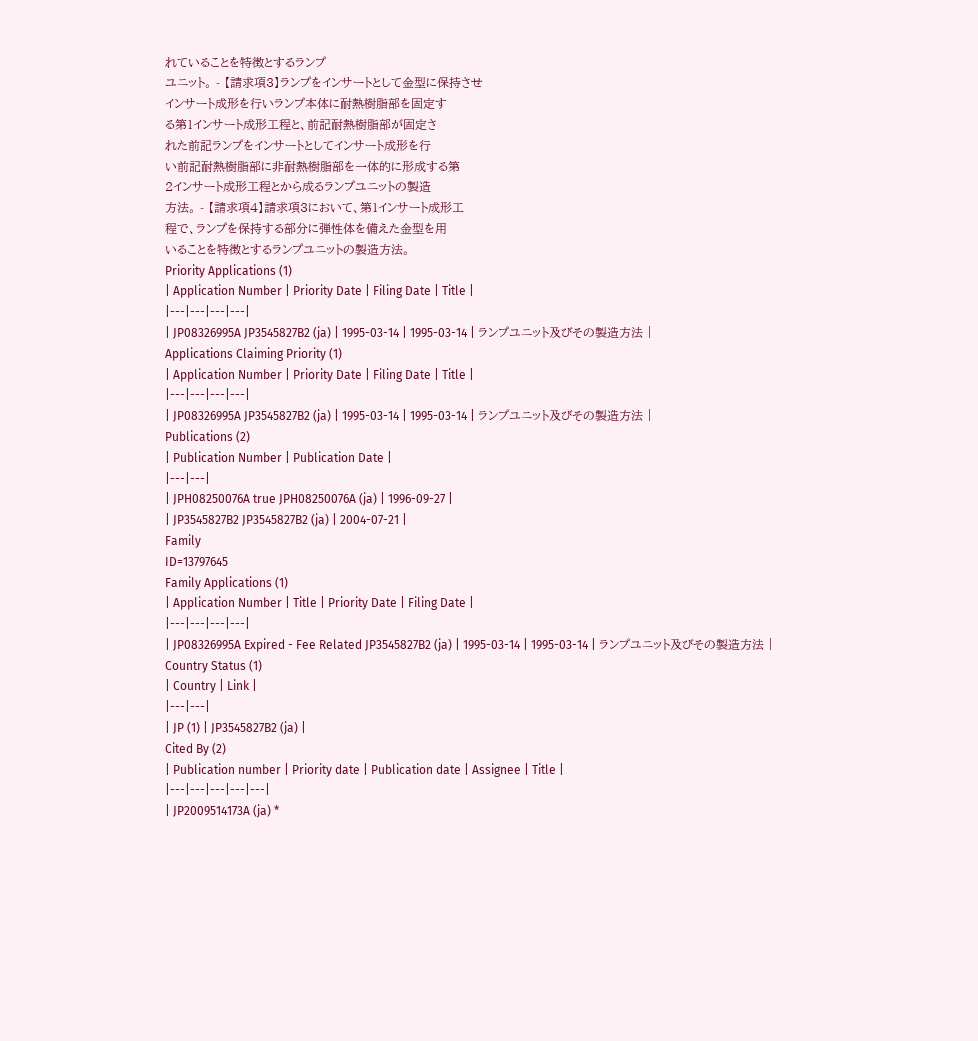れていることを特徴とするランプ
ユニット。 - 【請求項3】ランプをインサートとして金型に保持させ
インサート成形を行いランプ本体に耐熱樹脂部を固定す
る第1インサート成形工程と、前記耐熱樹脂部が固定さ
れた前記ランプをインサートとしてインサート成形を行
い前記耐熱樹脂部に非耐熱樹脂部を一体的に形成する第
2インサート成形工程とから成るランプユニットの製造
方法。 - 【請求項4】請求項3において、第1インサート成形工
程で、ランプを保持する部分に弾性体を備えた金型を用
いることを特徴とするランプユニットの製造方法。
Priority Applications (1)
| Application Number | Priority Date | Filing Date | Title |
|---|---|---|---|
| JP08326995A JP3545827B2 (ja) | 1995-03-14 | 1995-03-14 | ランプユニット及びその製造方法 |
Applications Claiming Priority (1)
| Application Number | Priority Date | Filing Date | Title |
|---|---|---|---|
| JP08326995A JP3545827B2 (ja) | 1995-03-14 | 1995-03-14 | ランプユニット及びその製造方法 |
Publications (2)
| Publication Number | Publication Date |
|---|---|
| JPH08250076A true JPH08250076A (ja) | 1996-09-27 |
| JP3545827B2 JP3545827B2 (ja) | 2004-07-21 |
Family
ID=13797645
Family Applications (1)
| Application Number | Title | Priority Date | Filing Date |
|---|---|---|---|
| JP08326995A Expired - Fee Related JP3545827B2 (ja) | 1995-03-14 | 1995-03-14 | ランプユニット及びその製造方法 |
Country Status (1)
| Country | Link |
|---|---|
| JP (1) | JP3545827B2 (ja) |
Cited By (2)
| Publication number | Priority date | Publication date | Assignee | Title |
|---|---|---|---|---|
| JP2009514173A (ja) *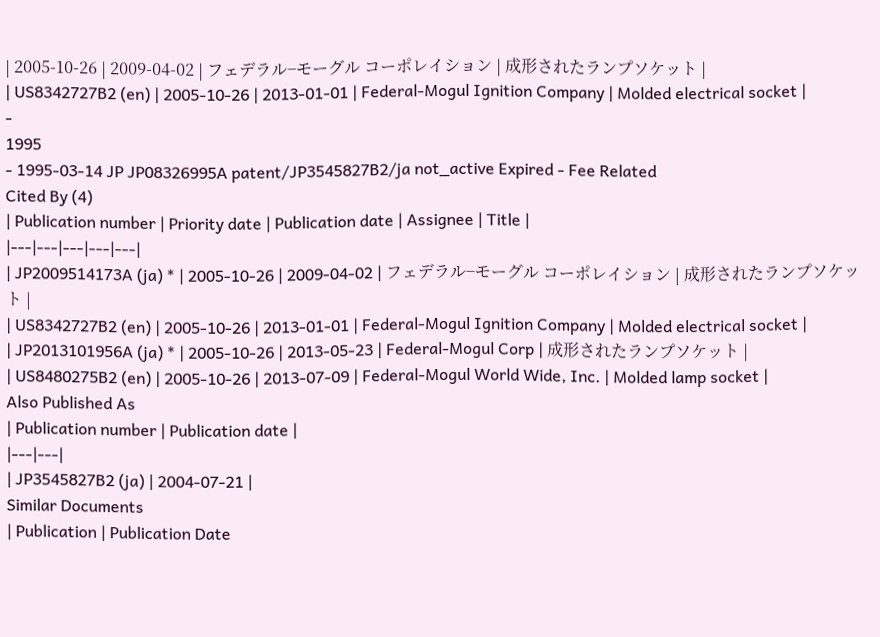| 2005-10-26 | 2009-04-02 | フェデラル−モーグル コーポレイション | 成形されたランプソケット |
| US8342727B2 (en) | 2005-10-26 | 2013-01-01 | Federal-Mogul Ignition Company | Molded electrical socket |
-
1995
- 1995-03-14 JP JP08326995A patent/JP3545827B2/ja not_active Expired - Fee Related
Cited By (4)
| Publication number | Priority date | Publication date | Assignee | Title |
|---|---|---|---|---|
| JP2009514173A (ja) * | 2005-10-26 | 2009-04-02 | フェデラル−モーグル コーポレイション | 成形されたランプソケット |
| US8342727B2 (en) | 2005-10-26 | 2013-01-01 | Federal-Mogul Ignition Company | Molded electrical socket |
| JP2013101956A (ja) * | 2005-10-26 | 2013-05-23 | Federal-Mogul Corp | 成形されたランプソケット |
| US8480275B2 (en) | 2005-10-26 | 2013-07-09 | Federal-Mogul World Wide, Inc. | Molded lamp socket |
Also Published As
| Publication number | Publication date |
|---|---|
| JP3545827B2 (ja) | 2004-07-21 |
Similar Documents
| Publication | Publication Date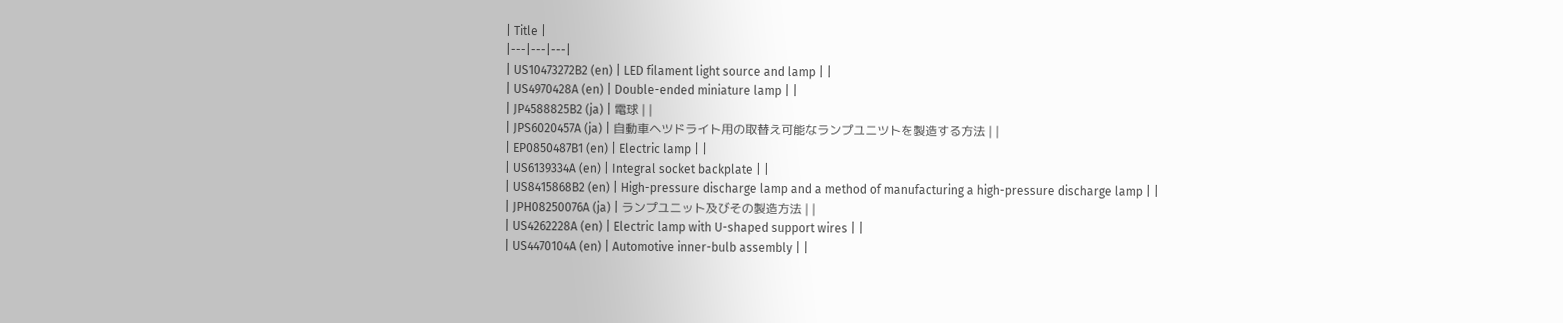| Title |
|---|---|---|
| US10473272B2 (en) | LED filament light source and lamp | |
| US4970428A (en) | Double-ended miniature lamp | |
| JP4588825B2 (ja) | 電球 | |
| JPS6020457A (ja) | 自動車ヘツドライト用の取替え可能なランプユニツトを製造する方法 | |
| EP0850487B1 (en) | Electric lamp | |
| US6139334A (en) | Integral socket backplate | |
| US8415868B2 (en) | High-pressure discharge lamp and a method of manufacturing a high-pressure discharge lamp | |
| JPH08250076A (ja) | ランプユニット及びその製造方法 | |
| US4262228A (en) | Electric lamp with U-shaped support wires | |
| US4470104A (en) | Automotive inner-bulb assembly | |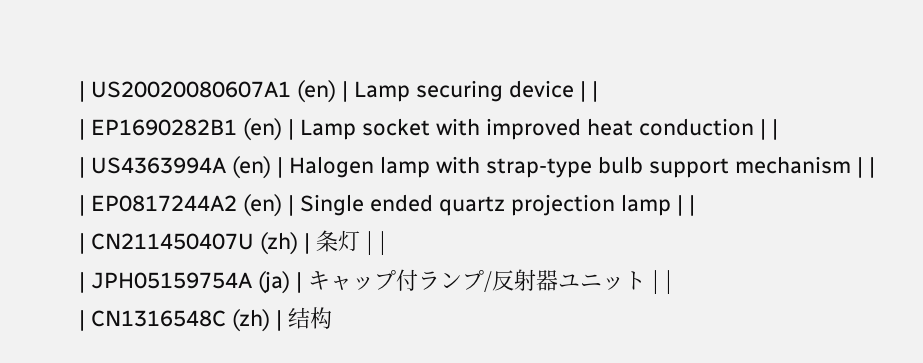| US20020080607A1 (en) | Lamp securing device | |
| EP1690282B1 (en) | Lamp socket with improved heat conduction | |
| US4363994A (en) | Halogen lamp with strap-type bulb support mechanism | |
| EP0817244A2 (en) | Single ended quartz projection lamp | |
| CN211450407U (zh) | 条灯 | |
| JPH05159754A (ja) | キャップ付ランプ/反射器ユニット | |
| CN1316548C (zh) | 结构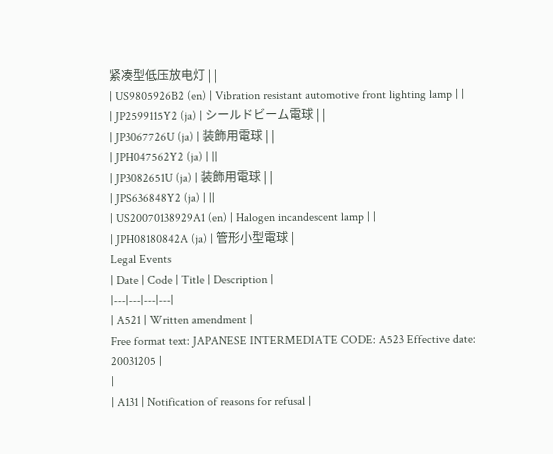紧凑型低压放电灯 | |
| US9805926B2 (en) | Vibration resistant automotive front lighting lamp | |
| JP2599115Y2 (ja) | シールドビーム電球 | |
| JP3067726U (ja) | 装飾用電球 | |
| JPH047562Y2 (ja) | ||
| JP3082651U (ja) | 装飾用電球 | |
| JPS636848Y2 (ja) | ||
| US20070138929A1 (en) | Halogen incandescent lamp | |
| JPH08180842A (ja) | 管形小型電球 |
Legal Events
| Date | Code | Title | Description |
|---|---|---|---|
| A521 | Written amendment |
Free format text: JAPANESE INTERMEDIATE CODE: A523 Effective date: 20031205 |
|
| A131 | Notification of reasons for refusal |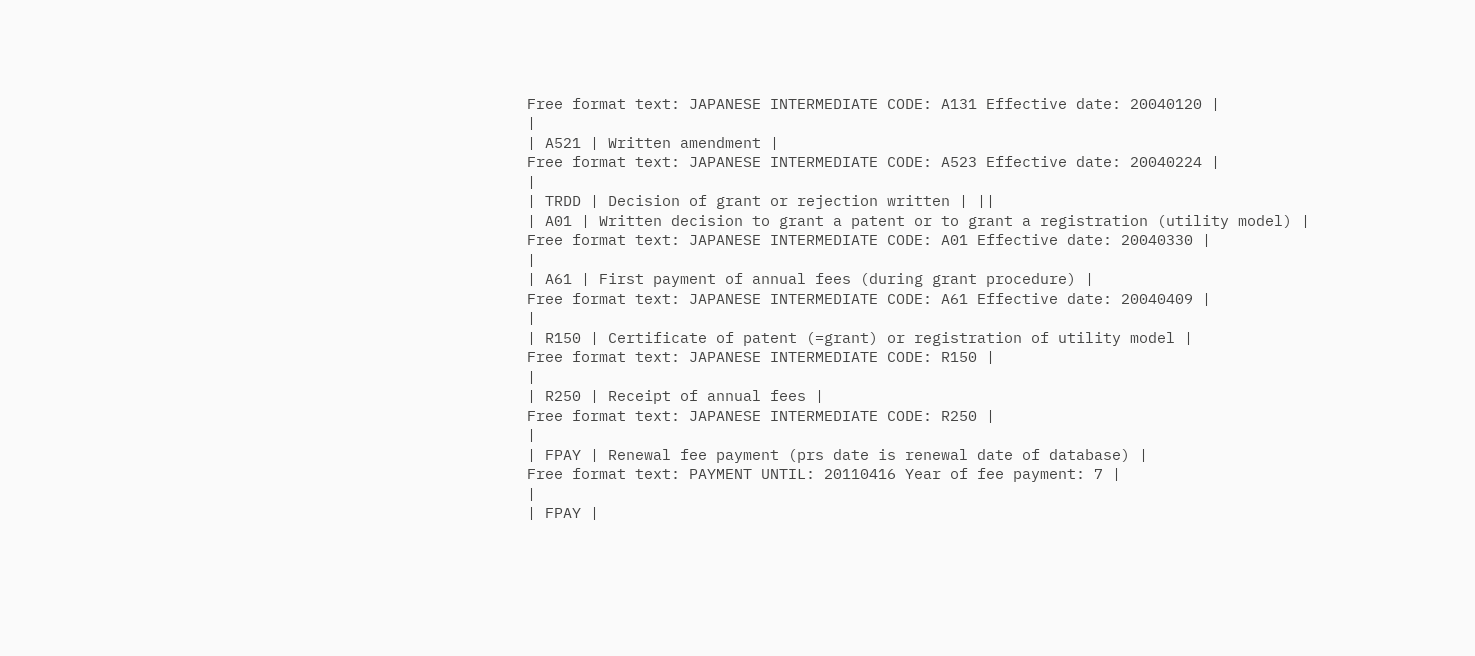Free format text: JAPANESE INTERMEDIATE CODE: A131 Effective date: 20040120 |
|
| A521 | Written amendment |
Free format text: JAPANESE INTERMEDIATE CODE: A523 Effective date: 20040224 |
|
| TRDD | Decision of grant or rejection written | ||
| A01 | Written decision to grant a patent or to grant a registration (utility model) |
Free format text: JAPANESE INTERMEDIATE CODE: A01 Effective date: 20040330 |
|
| A61 | First payment of annual fees (during grant procedure) |
Free format text: JAPANESE INTERMEDIATE CODE: A61 Effective date: 20040409 |
|
| R150 | Certificate of patent (=grant) or registration of utility model |
Free format text: JAPANESE INTERMEDIATE CODE: R150 |
|
| R250 | Receipt of annual fees |
Free format text: JAPANESE INTERMEDIATE CODE: R250 |
|
| FPAY | Renewal fee payment (prs date is renewal date of database) |
Free format text: PAYMENT UNTIL: 20110416 Year of fee payment: 7 |
|
| FPAY |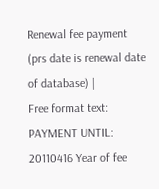Renewal fee payment (prs date is renewal date of database) |
Free format text: PAYMENT UNTIL: 20110416 Year of fee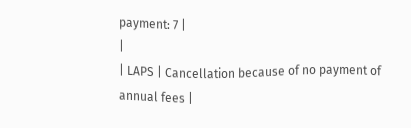payment: 7 |
|
| LAPS | Cancellation because of no payment of annual fees |